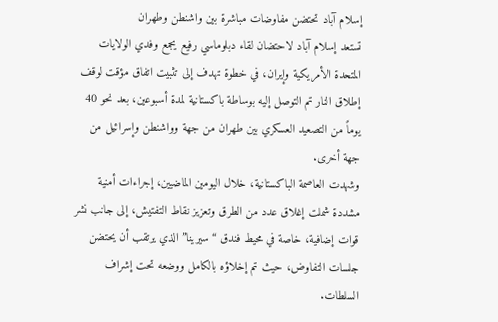إسلام آباد تحتضن مفاوضات مباشرة بين واشنطن وطهران
تستعد إسلام آباد لاحتضان لقاء دبلوماسي رفيع يجمع وفدي الولايات المتحدة الأمريكية وإيران، في خطوة تهدف إلى تثبيت اتفاق مؤقت لوقف إطلاق النار تم التوصل إليه بوساطة باكستانية لمدة أسبوعين، بعد نحو 40 يوماً من التصعيد العسكري بين طهران من جهة وواشنطن وإسرائيل من جهة أخرى.
وشهدت العاصمة الباكستانية، خلال اليومين الماضيين، إجراءات أمنية مشددة شملت إغلاق عدد من الطرق وتعزيز نقاط التفتيش، إلى جانب نشر قوات إضافية، خاصة في محيط فندق “سيرينا” الذي يرتقب أن يحتضن جلسات التفاوض، حيث تم إخلاؤه بالكامل ووضعه تحت إشراف السلطات.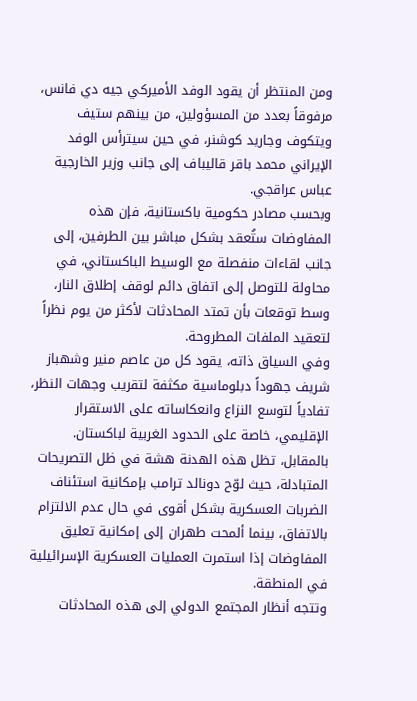ومن المنتظر أن يقود الوفد الأميركي جيه دي فانس، مرفوقاً بعدد من المسؤولين، من بينهم ستيف ويتكوف وجاريد كوشنر، في حين سيترأس الوفد الإيراني محمد باقر قاليباف إلى جانب وزير الخارجية عباس عراقجي.
وبحسب مصادر حكومية باكستانية، فإن هذه المفاوضات ستُعقد بشكل مباشر بين الطرفين، إلى جانب لقاءات منفصلة مع الوسيط الباكستاني، في محاولة للتوصل إلى اتفاق دائم لوقف إطلاق النار، وسط توقعات بأن تمتد المحادثات لأكثر من يوم نظراً لتعقيد الملفات المطروحة.
وفي السياق ذاته، يقود كل من عاصم منير وشهباز شريف جهوداً دبلوماسية مكثفة لتقريب وجهات النظر، تفادياً لتوسع النزاع وانعكاساته على الاستقرار الإقليمي، خاصة على الحدود الغربية لباكستان.
بالمقابل، تظل هذه الهدنة هشة في ظل التصريحات المتبادلة، حيث لوّح دونالد ترامب بإمكانية استئناف الضربات العسكرية بشكل أقوى في حال عدم الالتزام بالاتفاق، بينما ألمحت طهران إلى إمكانية تعليق المفاوضات إذا استمرت العمليات العسكرية الإسرائيلية في المنطقة.
وتتجه أنظار المجتمع الدولي إلى هذه المحادثات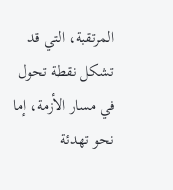المرتقبة، التي قد تشكل نقطة تحول في مسار الأزمة، إما نحو تهدئة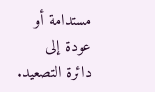مستدامة أو عودة إلى دائرة التصعيد.